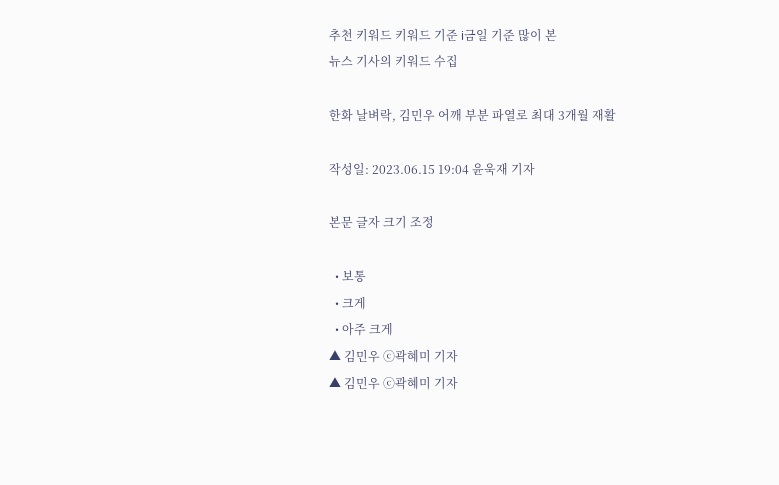추천 키워드 키워드 기준 i금일 기준 많이 본
뉴스 기사의 키워드 수집

한화 날벼락, 김민우 어깨 부분 파열로 최대 3개월 재활

작성일: 2023.06.15 19:04 윤욱재 기자

본문 글자 크기 조정

  • 보통
  • 크게
  • 아주 크게
▲ 김민우 ⓒ곽혜미 기자
▲ 김민우 ⓒ곽혜미 기자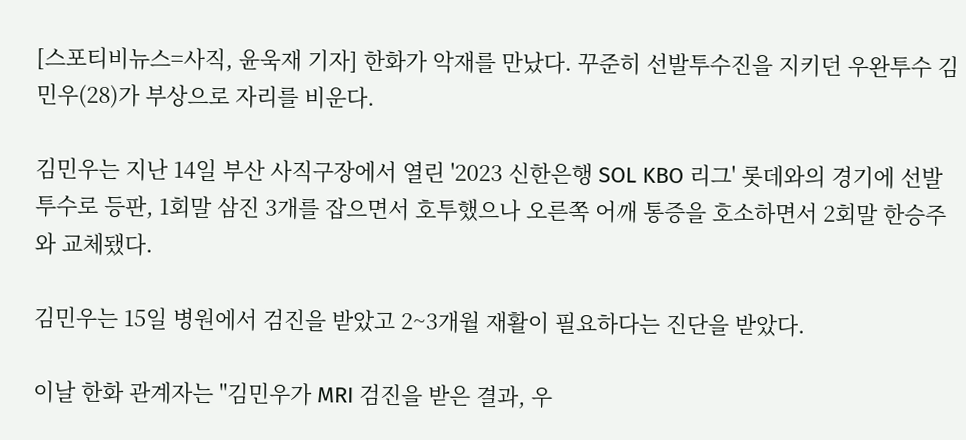[스포티비뉴스=사직, 윤욱재 기자] 한화가 악재를 만났다. 꾸준히 선발투수진을 지키던 우완투수 김민우(28)가 부상으로 자리를 비운다.

김민우는 지난 14일 부산 사직구장에서 열린 '2023 신한은행 SOL KBO 리그' 롯데와의 경기에 선발투수로 등판, 1회말 삼진 3개를 잡으면서 호투했으나 오른쪽 어깨 통증을 호소하면서 2회말 한승주와 교체됐다.

김민우는 15일 병원에서 검진을 받았고 2~3개월 재활이 필요하다는 진단을 받았다.

이날 한화 관계자는 "김민우가 MRI 검진을 받은 결과, 우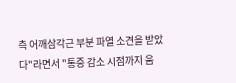측 어깨삼각근 부분 파열 소견을 받았다"라면서 "통증 감소 시점까지 움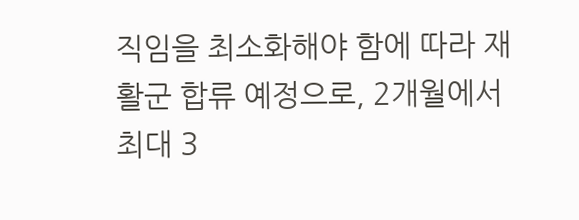직임을 최소화해야 함에 따라 재활군 합류 예정으로, 2개월에서 최대 3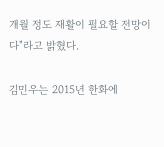개월 정도 재활이 필요할 전망이다"라고 밝혔다.

김민우는 2015년 한화에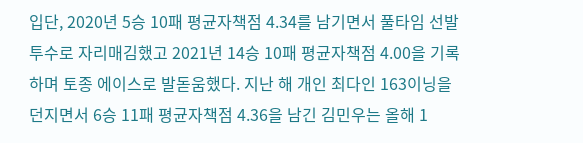입단, 2020년 5승 10패 평균자책점 4.34를 남기면서 풀타임 선발투수로 자리매김했고 2021년 14승 10패 평균자책점 4.00을 기록하며 토종 에이스로 발돋움했다. 지난 해 개인 최다인 163이닝을 던지면서 6승 11패 평균자책점 4.36을 남긴 김민우는 올해 1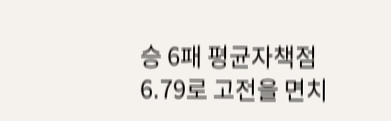승 6패 평균자책점 6.79로 고전을 면치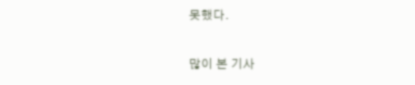못했다.


많이 본 기사